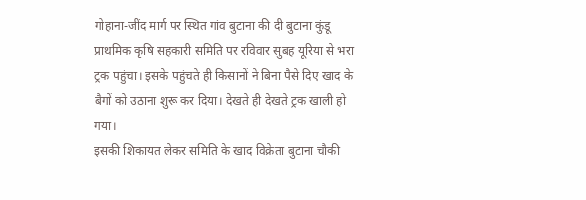गोहाना-जींद मार्ग पर स्थित गांव बुटाना की दी बुटाना कुंडू प्राथमिक कृषि सहकारी समिति पर रविवार सुबह यूरिया से भरा ट्रक पहुंचा। इसके पहुंचते ही किसानों ने बिना पैसे दिए खाद के बैगों को उठाना शुरू कर दिया। देखते ही देखते ट्रक खाली हो गया।
इसकी शिकायत लेकर समिति के खाद विक्रेता बुटाना चौकी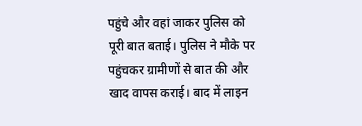पहुंचे और वहां जाकर पुलिस को पूरी बात बताई। पुलिस ने मौके पर पहुंचकर ग्रामीणों से बात की और खाद वापस कराई। बाद में लाइन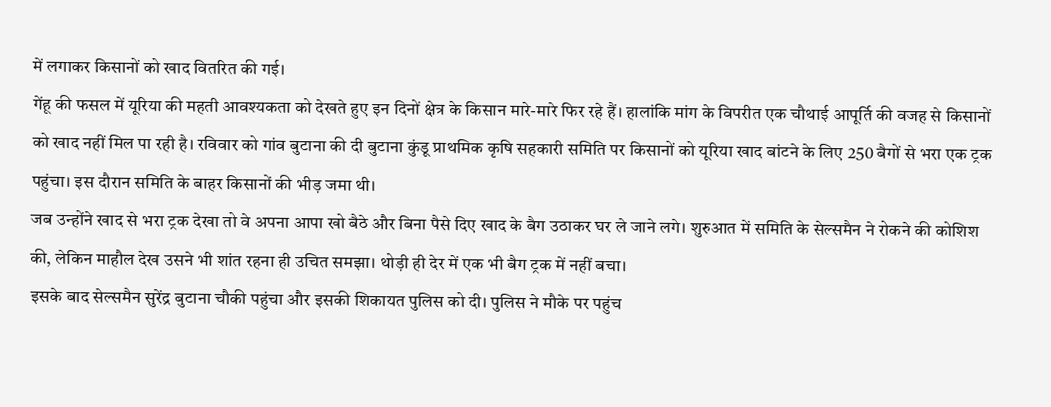में लगाकर किसानों को खाद वितरित की गई।
गेंहू की फसल में यूरिया की महती आवश्यकता को देखते हुए इन दिनों क्षेत्र के किसान मारे-मारे फिर रहे हैं। हालांकि मांग के विपरीत एक चौथाई आपूर्ति की वजह से किसानों को खाद नहीं मिल पा रही है। रविवार को गांव बुटाना की दी बुटाना कुंडू प्राथमिक कृषि सहकारी समिति पर किसानों को यूरिया खाद बांटने के लिए 250 बैगों से भरा एक ट्रक पहुंचा। इस दौरान समिति के बाहर किसानों की भीड़ जमा थी।
जब उन्होंने खाद से भरा ट्रक देखा तो वे अपना आपा खो बैठे और बिना पैसे दिए खाद के बैग उठाकर घर ले जाने लगे। शुरुआत में समिति के सेल्समैन ने रोकने की कोशिश की, लेकिन माहौल देख उसने भी शांत रहना ही उचित समझा। थोड़ी ही देर में एक भी बैग ट्रक में नहीं बचा।
इसके बाद सेल्समैन सुरेंद्र बुटाना चौकी पहुंचा और इसकी शिकायत पुलिस को दी। पुलिस ने मौके पर पहुंच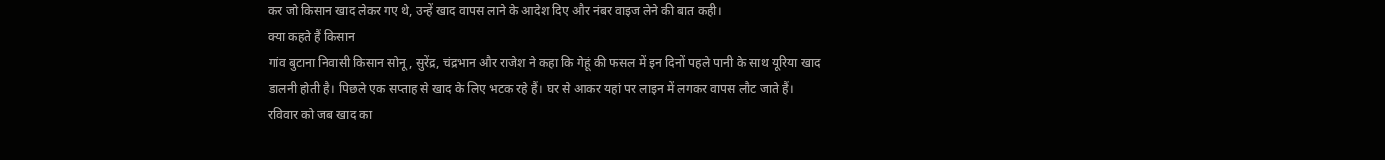कर जो किसान खाद लेकर गए थे, उन्हें खाद वापस लाने के आदेश दिए और नंबर वाइज लेने की बात कही।
क्या कहते हैं किसान
गांव बुटाना निवासी किसान सोनू, सुरेंद्र, चंद्रभान और राजेश ने कहा कि गेहूं की फसल में इन दिनों पहले पानी के साथ यूरिया खाद डालनी होती है। पिछले एक सप्ताह से खाद के लिए भटक रहे हैं। घर से आकर यहां पर लाइन में लगकर वापस लौट जाते हैं।
रविवार को जब खाद का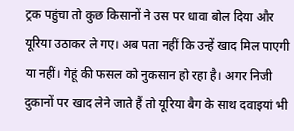ट्रक पहुंचा तो कुछ किसानों ने उस पर धावा बोल दिया और यूरिया उठाकर ले गए। अब पता नहीं कि उन्हें खाद मिल पाएगी या नहीं। गेहूं की फसल को नुकसान हो रहा है। अगर निजी दुकानों पर खाद लेने जाते हैं तो यूरिया बैग के साथ दवाइयां भी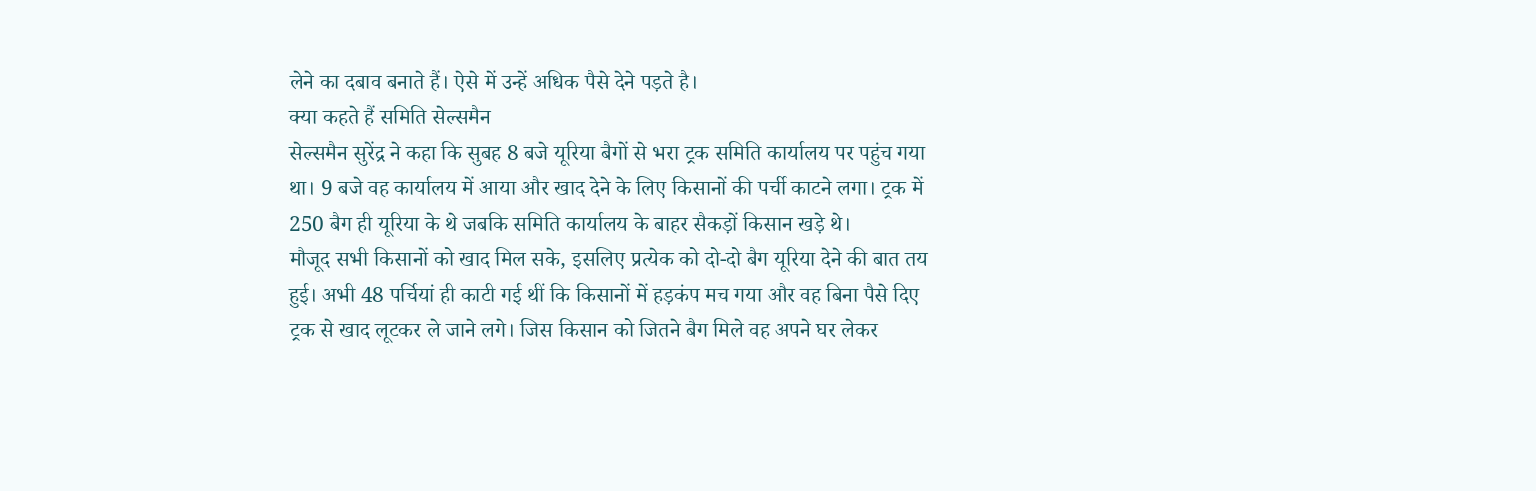लेने का दबाव बनाते हैं। ऐसे में उन्हें अधिक पैसे देने पड़ते है।
क्या कहते हैं समिति सेल्समैन
सेल्समैन सुरेंद्र ने कहा कि सुबह 8 बजे यूरिया बैगों से भरा ट्रक समिति कार्यालय पर पहुंच गया था। 9 बजे वह कार्यालय में आया और खाद देने के लिए किसानों की पर्ची काटने लगा। ट्रक में 250 बैग ही यूरिया के थे जबकि समिति कार्यालय के बाहर सैकड़ों किसान खड़े थे।
मौजूद सभी किसानों को खाद मिल सके, इसलिए प्रत्येक को दो-दो बैग यूरिया देने की बात तय हुई। अभी 48 पर्चियां ही काटी गई थीं कि किसानों में हड़कंप मच गया और वह बिना पैसे दिए ट्रक से खाद लूटकर ले जाने लगे। जिस किसान को जितने बैग मिले वह अपने घर लेकर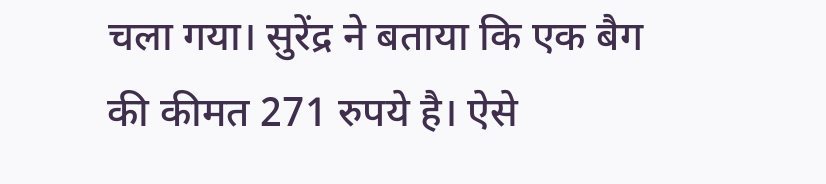चला गया। सुरेंद्र ने बताया कि एक बैग की कीमत 271 रुपये है। ऐसे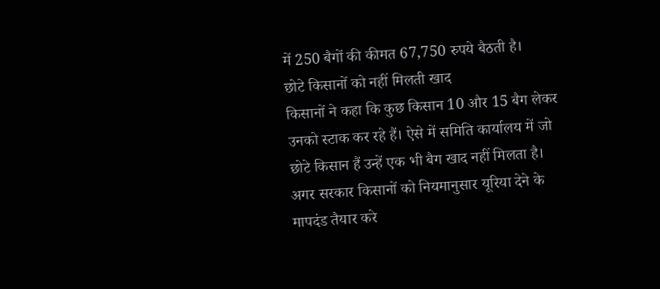में 250 बैगों की कीमत 67,750 रुपये बैठती है।
छोटे किसानों को नहीं मिलती खाद
किसानों ने कहा कि कुछ किसान 10 और 15 बैग लेकर उनको स्टाक कर रहे हैं। ऐसे में समिति कार्यालय में जो छोटे किसान हैं उन्हें एक भी बैग खाद नहीं मिलता है। अगर सरकार किसानों को नियमानुसार यूरिया देने के मापदंड तैयार करे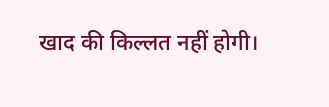खाद की किल्लत नहीं होगी।